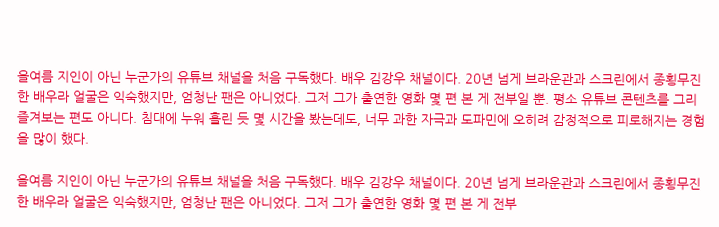올여름 지인이 아닌 누군가의 유튜브 채널을 처음 구독했다. 배우 김강우 채널이다. 20년 넘게 브라운관과 스크린에서 종횡무진한 배우라 얼굴은 익숙했지만, 엄청난 팬은 아니었다. 그저 그가 출연한 영화 몇 편 본 게 전부일 뿐. 평소 유튜브 콘텐츠를 그리 즐겨보는 편도 아니다. 침대에 누워 홀린 듯 몇 시간을 봤는데도, 너무 과한 자극과 도파민에 오히려 감정적으로 피로해지는 경험을 많이 했다.

올여름 지인이 아닌 누군가의 유튜브 채널을 처음 구독했다. 배우 김강우 채널이다. 20년 넘게 브라운관과 스크린에서 종횡무진한 배우라 얼굴은 익숙했지만, 엄청난 팬은 아니었다. 그저 그가 출연한 영화 몇 편 본 게 전부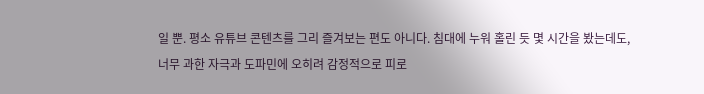일 뿐. 평소 유튜브 콘텐츠를 그리 즐겨보는 편도 아니다. 침대에 누워 홀린 듯 몇 시간을 봤는데도, 너무 과한 자극과 도파민에 오히려 감정적으로 피로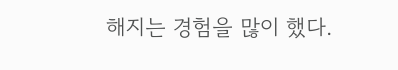해지는 경험을 많이 했다.